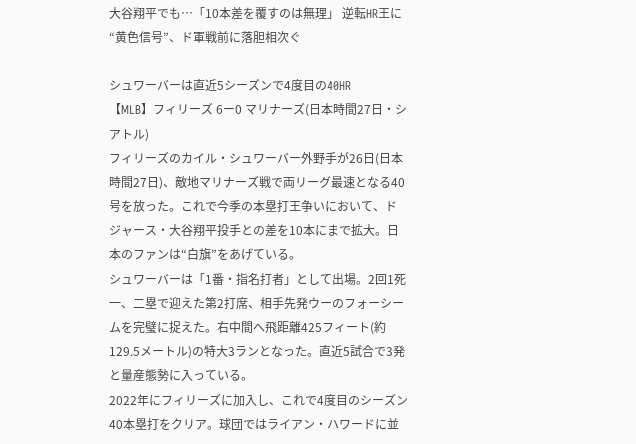大谷翔平でも…「10本差を覆すのは無理」 逆転HR王に“黄色信号”、ド軍戦前に落胆相次ぐ

シュワーバーは直近5シーズンで4度目の40HR
【MLB】フィリーズ 6ー0 マリナーズ(日本時間27日・シアトル)
フィリーズのカイル・シュワーバー外野手が26日(日本時間27日)、敵地マリナーズ戦で両リーグ最速となる40号を放った。これで今季の本塁打王争いにおいて、ドジャース・大谷翔平投手との差を10本にまで拡大。日本のファンは“白旗”をあげている。
シュワーバーは「1番・指名打者」として出場。2回1死一、二塁で迎えた第2打席、相手先発ウーのフォーシームを完璧に捉えた。右中間へ飛距離425フィート(約129.5メートル)の特大3ランとなった。直近5試合で3発と量産態勢に入っている。
2022年にフィリーズに加入し、これで4度目のシーズン40本塁打をクリア。球団ではライアン・ハワードに並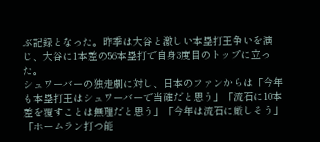ぶ記録となった。昨季は大谷と激しい本塁打王争いを演じ、大谷に1本差の56本塁打で自身3度目のトップに立った。
シュワーバーの独走劇に対し、日本のファンからは「今年も本塁打王はシュワーバーで当確だと思う」「流石に10本差を覆すことは無理だと思う」「今年は流石に厳しそう」「ホームラン打つ能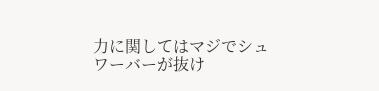力に関してはマジでシュワーバーが抜け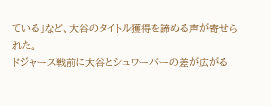ている」など、大谷のタイトル獲得を諦める声が寄せられた。
ドジャース戦前に大谷とシュワーバーの差が広がる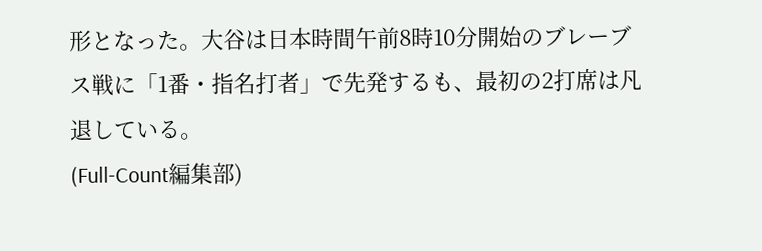形となった。大谷は日本時間午前8時10分開始のブレーブス戦に「1番・指名打者」で先発するも、最初の2打席は凡退している。
(Full-Count編集部)